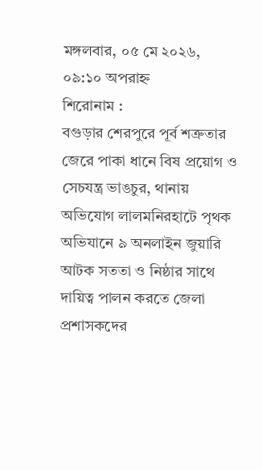মঙ্গলবার, ০৫ মে ২০২৬, ০৯:১০ অপরাহ্ন
শিরোনাম :
বগুড়ার শেরপুরে পূর্ব শত্রুতার জেরে পাকা ধানে বিষ প্রয়োগ ও সেচযন্ত্র ভাঙচুর, থানায় অভিযোগ লালমনিরহাটে পৃথক অভিযানে ৯ অনলাইন জুয়ারি আটক সততা ও নিষ্ঠার সাথে দায়িত্ব পালন করতে জেলা প্রশাসকদের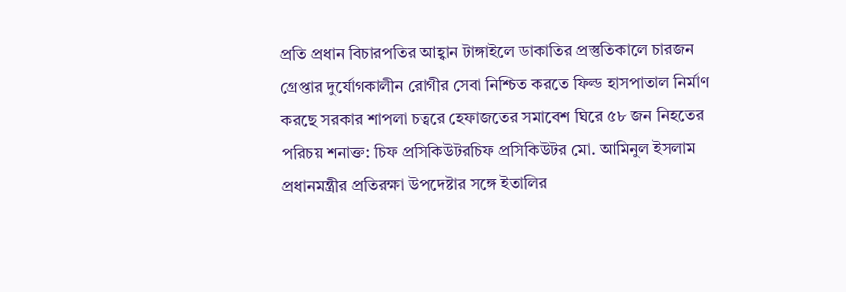প্রতি প্রধান বিচারপতির আহ্বান টাঙ্গাইলে ডাকাতির প্রস্তুতিকালে চারজন গ্রেপ্তার দুর্যোগকালীন রোগীর সেবা নিশ্চিত করতে ফিল্ড হাসপাতাল নির্মাণ করছে সরকার শাপলা চত্বরে হেফাজতের সমাবেশ ঘিরে ৫৮ জন নিহতের পরিচয় শনাক্ত: চিফ প্রসিকিউটরচিফ প্রসিকিউটর মো. আমিনুল ইসলাম প্রধানমন্ত্রীর প্রতিরক্ষা উপদেষ্টার সঙ্গে ইতালির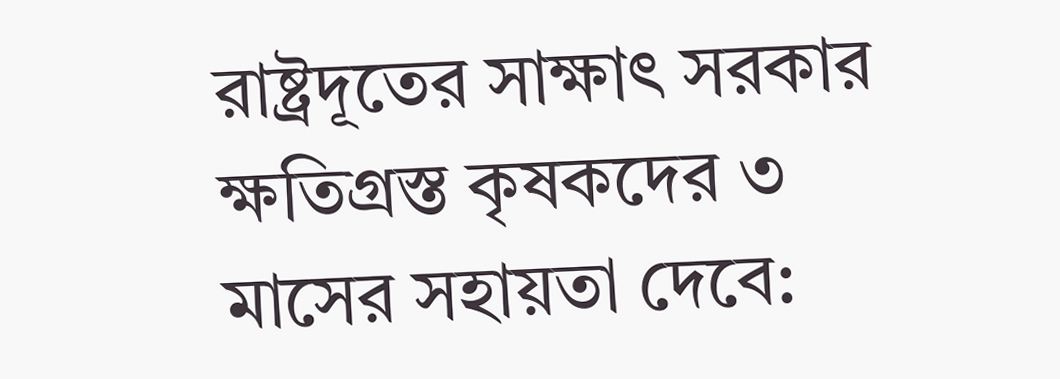রাষ্ট্রদূতের সাক্ষাৎ সরকার ক্ষতিগ্রস্ত কৃষকদের ৩ মাসের সহায়তা দেবে: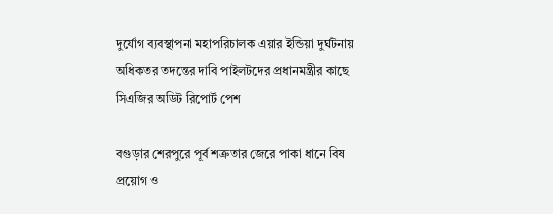দুর্যোগ ব্যবস্থাপনা মহাপরিচালক এয়ার ইন্ডিয়া দুর্ঘটনায় অধিকতর তদন্তের দাবি পাইলটদের প্রধানমন্ত্রীর কাছে সিএজির অডিট রিপোর্ট পেশ

বগুড়ার শেরপুরে পূর্ব শত্রুতার জেরে পাকা ধানে বিষ প্রয়োগ ও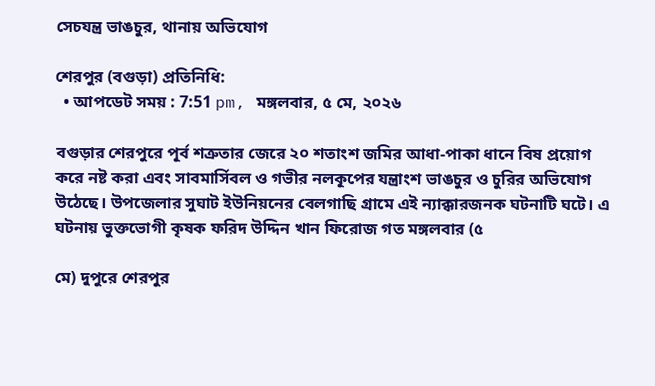সেচযন্ত্র ভাঙচুর, থানায় অভিযোগ

শেরপুর (বগুড়া) প্রতিনিধি:
  • আপডেট সময় : 7:51 pm, মঙ্গলবার, ৫ মে, ২০২৬

বগুড়ার শেরপুরে পূর্ব শত্রুতার জেরে ২০ শতাংশ জমির আধা-পাকা ধানে বিষ প্রয়োগ করে নষ্ট করা এবং সাবমার্সিবল ও গভীর নলকূপের যন্ত্রাংশ ভাঙচুর ও চুরির অভিযোগ উঠেছে। উপজেলার সুঘাট ইউনিয়নের বেলগাছি গ্রামে এই ন্যাক্কারজনক ঘটনাটি ঘটে। এ ঘটনায় ভুক্তভোগী কৃষক ফরিদ উদ্দিন খান ফিরোজ গত মঙ্গলবার (৫

মে) দুপুরে শেরপুর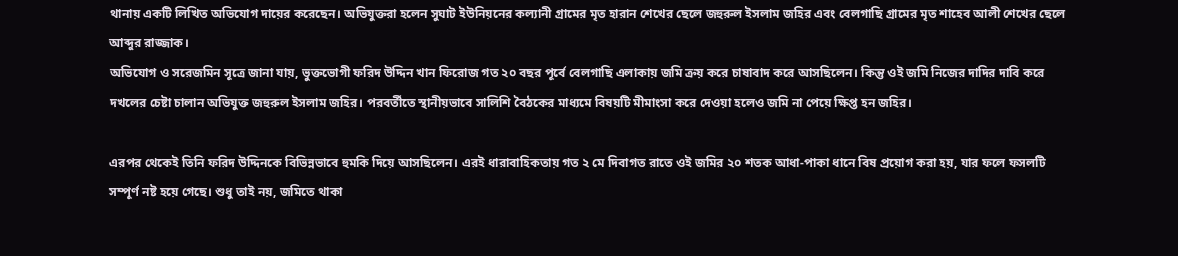থানায় একটি লিখিত অভিযোগ দায়ের করেছেন। অভিযুক্তরা হলেন সুঘাট ইউনিয়নের কল্যানী গ্রামের মৃত হারান শেখের ছেলে জহুরুল ইসলাম জহির এবং বেলগাছি গ্রামের মৃত শাহেব আলী শেখের ছেলে আব্দুর রাজ্জাক।
অভিযোগ ও সরেজমিন সূত্রে জানা যায়, ভুক্তভোগী ফরিদ উদ্দিন খান ফিরোজ গত ২০ বছর পূর্বে বেলগাছি এলাকায় জমি ক্রয় করে চাষাবাদ করে আসছিলেন। কিন্তু ওই জমি নিজের দাদির দাবি করে দখলের চেষ্টা চালান অভিযুক্ত জহুরুল ইসলাম জহির। পরবর্তীতে স্থানীয়ভাবে সালিশি বৈঠকের মাধ্যমে বিষয়টি মীমাংসা করে দেওয়া হলেও জমি না পেয়ে ক্ষিপ্ত হন জহির।

এরপর থেকেই তিনি ফরিদ উদ্দিনকে বিভিন্নভাবে হুমকি দিয়ে আসছিলেন। এরই ধারাবাহিকতায় গত ২ মে দিবাগত রাতে ওই জমির ২০ শতক আধা-পাকা ধানে বিষ প্রয়োগ করা হয়, যার ফলে ফসলটি সম্পূর্ণ নষ্ট হয়ে গেছে। শুধু তাই নয়, জমিতে থাকা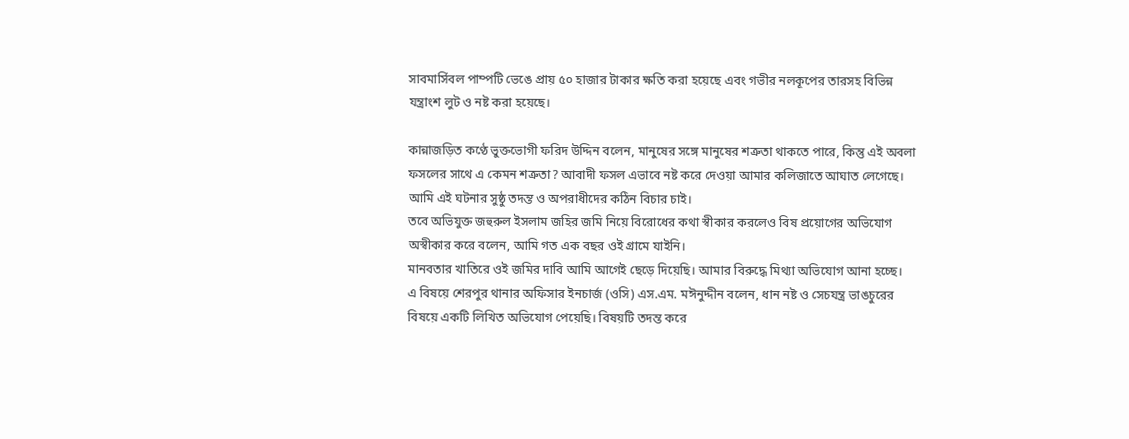সাবমার্সিবল পাম্পটি ভেঙে প্রায় ৫০ হাজার টাকার ক্ষতি করা হয়েছে এবং গভীর নলকূপের তারসহ বিভিন্ন যন্ত্রাংশ লুট ও নষ্ট করা হয়েছে।

কান্নাজড়িত কণ্ঠে ভুক্তভোগী ফরিদ উদ্দিন বলেন, মানুষের সঙ্গে মানুষের শত্রুতা থাকতে পারে, কিন্তু এই অবলা ফসলের সাথে এ কেমন শত্রুতা? আবাদী ফসল এভাবে নষ্ট করে দেওয়া আমার কলিজাতে আঘাত লেগেছে। আমি এই ঘটনার সুষ্ঠু তদন্ত ও অপরাধীদের কঠিন বিচার চাই।
তবে অভিযুক্ত জহুরুল ইসলাম জহির জমি নিয়ে বিরোধের কথা স্বীকার করলেও বিষ প্রয়োগের অভিযোগ অস্বীকার করে বলেন, আমি গত এক বছর ওই গ্রামে যাইনি।
মানবতার খাতিরে ওই জমির দাবি আমি আগেই ছেড়ে দিয়েছি। আমার বিরুদ্ধে মিথ্যা অভিযোগ আনা হচ্ছে।
এ বিষয়ে শেরপুর থানার অফিসার ইনচার্জ (ওসি) এস.এম. মঈনুদ্দীন বলেন, ধান নষ্ট ও সেচযন্ত্র ভাঙচুরের বিষয়ে একটি লিখিত অভিযোগ পেয়েছি। বিষয়টি তদন্ত করে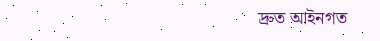দ্রুত আইনগত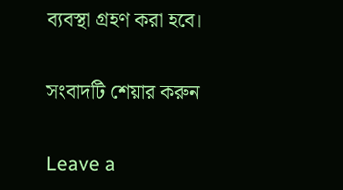ব্যবস্থা গ্রহণ করা হবে।

সংবাদটি শেয়ার করুন

Leave a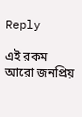Reply

এই রকম আরো জনপ্রিয়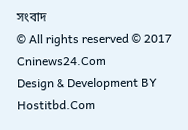সংবাদ
© All rights reserved © 2017 Cninews24.Com
Design & Development BY Hostitbd.Com